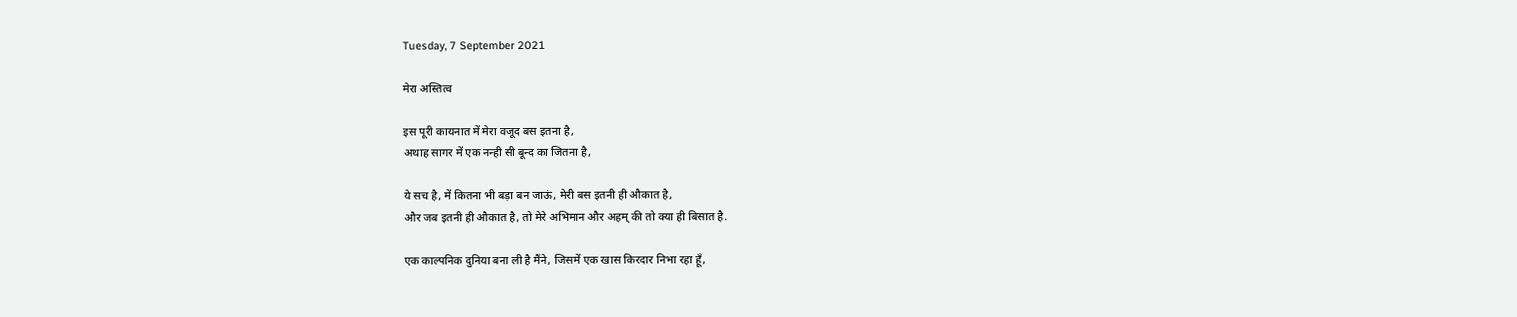Tuesday, 7 September 2021

मेरा अस्तित्व

इस पूरी कायनात में मेरा वजूद बस इतना है,
अथाह सागर में एक नन्ही सी बून्द का जितना है,

ये सच है, में कितना भी बड़ा बन जाऊं, मेरी बस इतनी ही औकात है,
और जब इतनी ही औकात है, तो मेरे अभिमान और अहम् की तो क्या ही बिसात है.

एक काल्पनिक दुनिया बना ली है मैंने, जिसमें एक खास किरदार निभा रहा हूँ,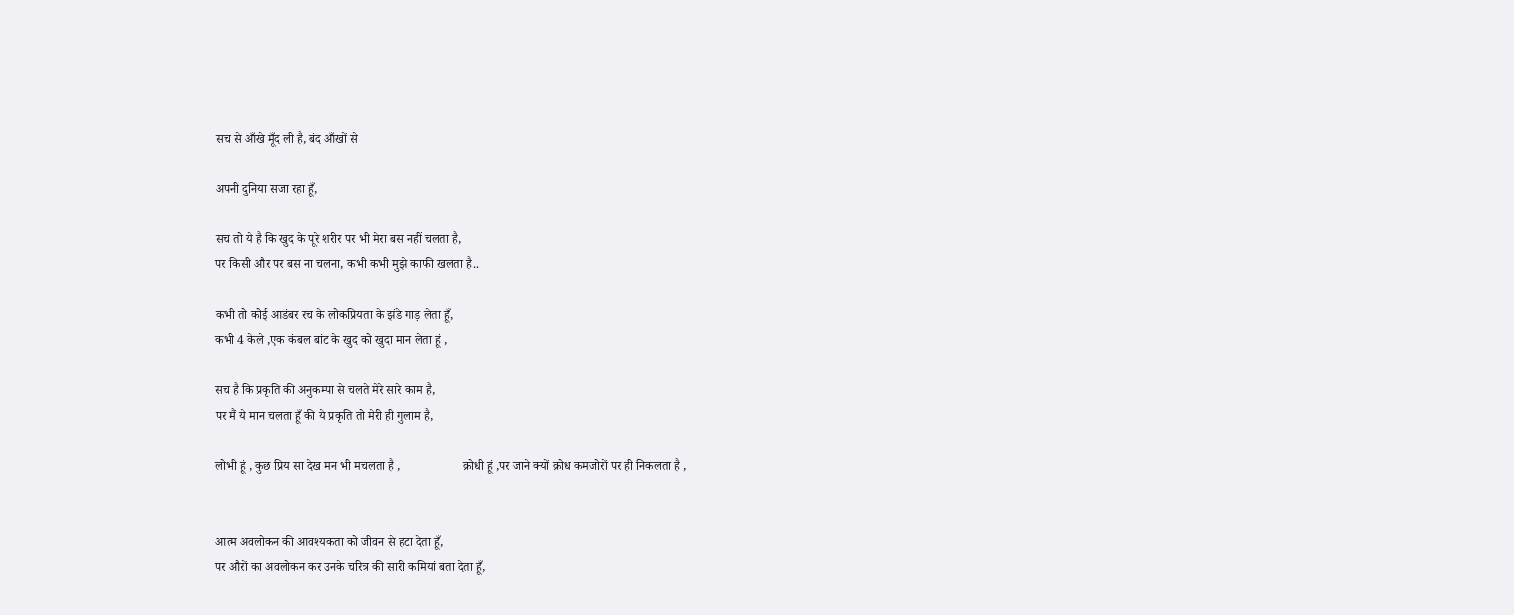सच से आँखे मूँद ली है, बंद आँखों से

अपनी दुनिया सजा रहा हूँ,

सच तो ये है कि खुद के पूरे शरीर पर भी मेरा बस नहीं चलता है,
पर किसी और पर बस ना चलना, कभी कभी मुझे काफी खलता है..

कभी तो कोई आडंबर रच के लोकप्रियता के झंडे गाड़ लेता हूँ,
कभी 4 केले ,एक कंबल बांट के खुद को खुदा मान लेता हूं ,

सच है कि प्रकृति की अनुकम्पा से चलते मेरे सारे काम है,
पर मैं ये मान चलता हूँ की ये प्रकृति तो मेरी ही गुलाम है,

लोभी हूं , कुछ प्रिय सा देख मन भी मचलता है ,                    क्रोधी हूं ,पर जाने क्यों क्रोध कमजोरों पर ही निकलता है ,


आत्म अवलोकन की आवश्यकता को जीवन से हटा देता हूँ,
पर औरों का अवलोकन कर उनके चरित्र की सारी कमियां बता देता हूँ,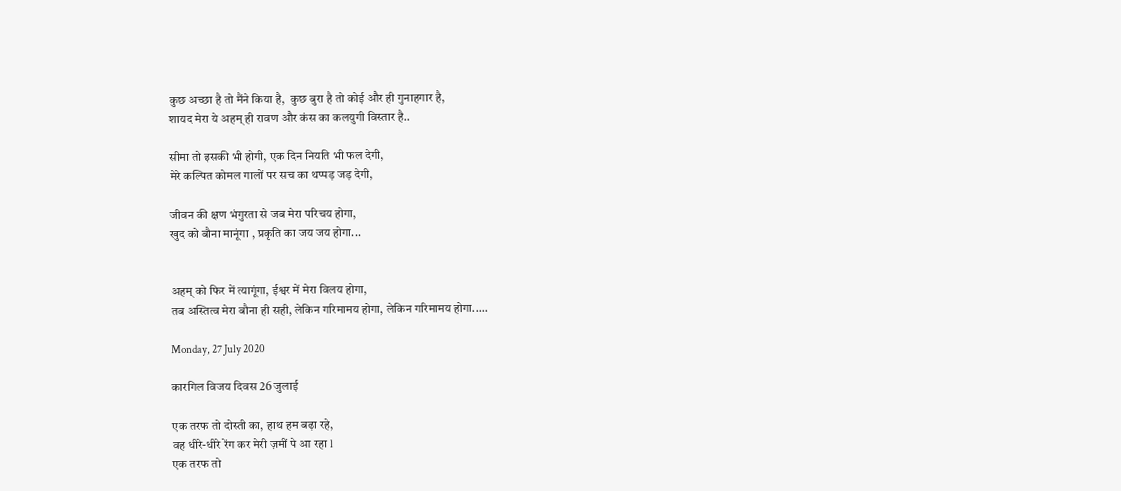कुछ अच्छा है तो मैंने किया है,  कुछ बुरा है तो कोई और ही गुनाहगार है,
शायद मेरा ये अहम् ही रावण और कंस का कलयुगी विस्तार है..

सीमा तो इसकी भी होगी, एक दिन नियति भी फल देगी,
मेरे कल्पित कोमल गालों पर सच का थप्पड़ जड़ देगी,

जीवन की क्षण भंगुरता से जब मेरा परिचय होगा,
खुद को बौना मानूंगा , प्रकृति का जय जय होगा...


अहम् को फिर में त्यागूंगा, ईश्वर में मेरा विलय होगा,
तब अस्तित्व मेरा बौना ही सही, लेकिन गरिमामय होगा, लेकिन गरिमामय होगा.....

Monday, 27 July 2020

कारगिल विजय दिवस 26 जुलाई

एक तरफ तो दोस्ती का, हाथ हम बढ़ा रहे,
वह धीरे-धीरे रेंग कर मेरी ज़मीं पे आ रहा l
एक तरफ तो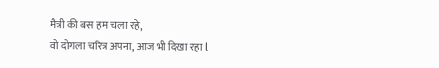मैत्री की बस हम चला रहे,
वो दोगला चरित्र अपना, आज भी दिखा रहा l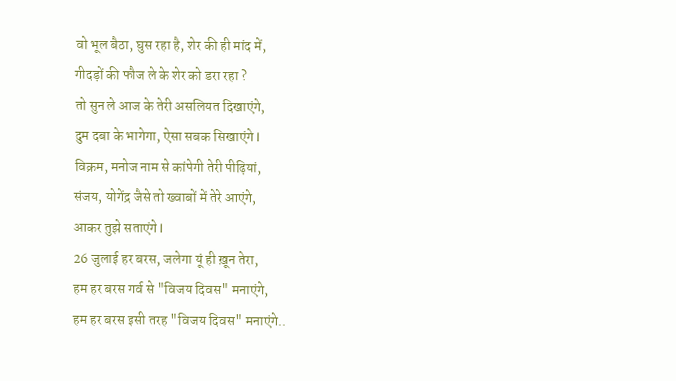वो भूल बैठा, घुस रहा है, शेर की ही मांद में,
गीदड़ों की फौज ले के शेर को डरा रहा ?
तो सुन ले आज के तेरी असलियत दिखाएंगे,
दुम दबा के भागेगा, ऐसा सबक सिखाएंगे l
विक्रम, मनोज नाम से कांपेगी तेरी पीढ़ियां,
संजय, योगेंद्र जैसे तो ख्वाबों में तेरे आएंगे,
आकर तुझे सताएंगे l
26 जुलाई हर बरस, जलेगा यूं ही ख़ून तेरा,
हम हर बरस गर्व से "विजय दिवस" मनाएंगे,
हम हर बरस इसी तरह "विजय दिवस" मनाएंगे..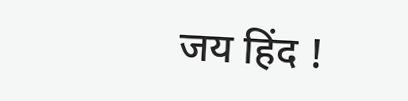जय हिंद !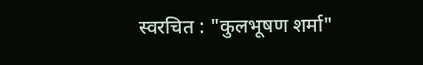स्वरचित : "कुलभूषण शर्मा"